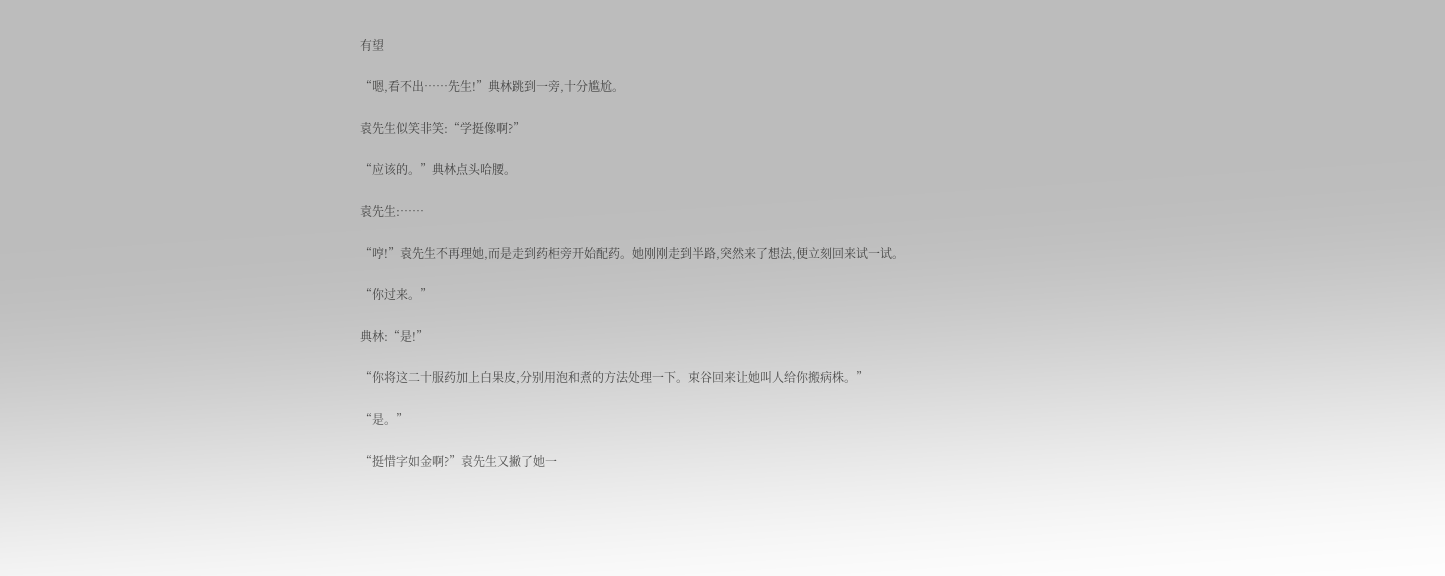有望

“嗯,看不出……先生!”典林跳到一旁,十分尴尬。

袁先生似笑非笑:“学挺像啊?”

“应该的。”典林点头哈腰。

袁先生:……

“哼!”袁先生不再理她,而是走到药柜旁开始配药。她刚刚走到半路,突然来了想法,便立刻回来试一试。

“你过来。”

典林:“是!”

“你将这二十服药加上白果皮,分别用泡和煮的方法处理一下。束谷回来让她叫人给你搬病株。”

“是。”

“挺惜字如金啊?”袁先生又撇了她一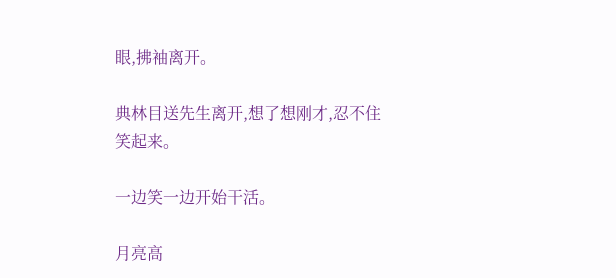眼,拂袖离开。

典林目送先生离开,想了想刚才,忍不住笑起来。

一边笑一边开始干活。

月亮高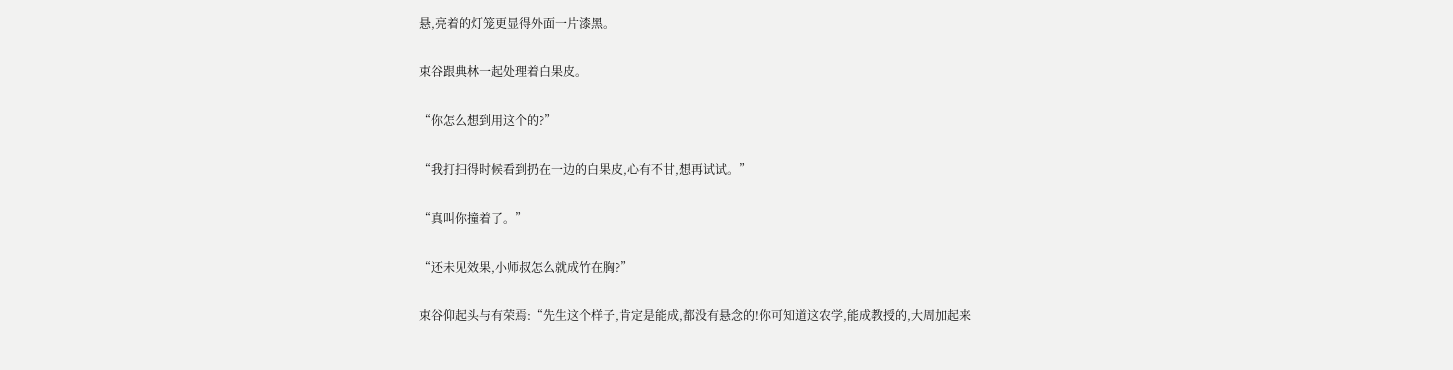悬,亮着的灯笼更显得外面一片漆黑。

束谷跟典林一起处理着白果皮。

“你怎么想到用这个的?”

“我打扫得时候看到扔在一边的白果皮,心有不甘,想再试试。”

“真叫你撞着了。”

“还未见效果,小师叔怎么就成竹在胸?”

束谷仰起头与有荣焉:“先生这个样子,肯定是能成,都没有悬念的!你可知道这农学,能成教授的,大周加起来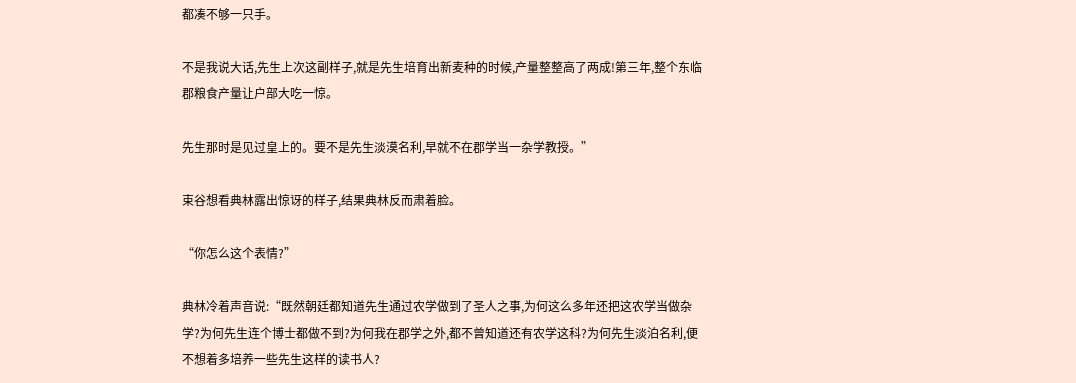都凑不够一只手。

不是我说大话,先生上次这副样子,就是先生培育出新麦种的时候,产量整整高了两成!第三年,整个东临郡粮食产量让户部大吃一惊。

先生那时是见过皇上的。要不是先生淡漠名利,早就不在郡学当一杂学教授。”

束谷想看典林露出惊讶的样子,结果典林反而肃着脸。

“你怎么这个表情?”

典林冷着声音说:“既然朝廷都知道先生通过农学做到了圣人之事,为何这么多年还把这农学当做杂学?为何先生连个博士都做不到?为何我在郡学之外,都不曾知道还有农学这科?为何先生淡泊名利,便不想着多培养一些先生这样的读书人?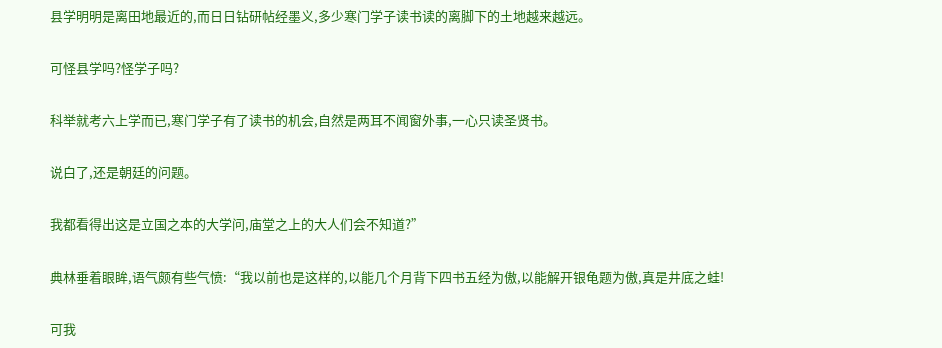县学明明是离田地最近的,而日日钻研帖经墨义,多少寒门学子读书读的离脚下的土地越来越远。

可怪县学吗?怪学子吗?

科举就考六上学而已,寒门学子有了读书的机会,自然是两耳不闻窗外事,一心只读圣贤书。

说白了,还是朝廷的问题。

我都看得出这是立国之本的大学问,庙堂之上的大人们会不知道?”

典林垂着眼眸,语气颇有些气愤:“我以前也是这样的,以能几个月背下四书五经为傲,以能解开银龟题为傲,真是井底之蛙!

可我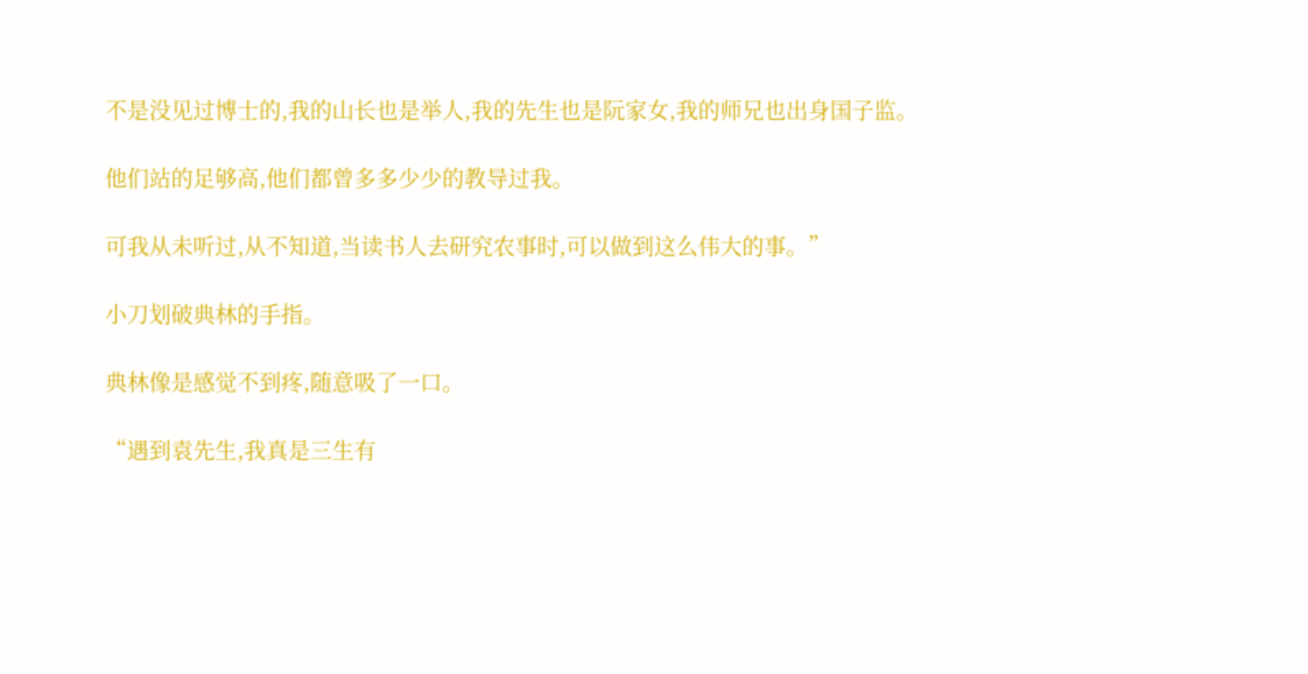不是没见过博士的,我的山长也是举人,我的先生也是阮家女,我的师兄也出身国子监。

他们站的足够高,他们都曾多多少少的教导过我。

可我从未听过,从不知道,当读书人去研究农事时,可以做到这么伟大的事。”

小刀划破典林的手指。

典林像是感觉不到疼,随意吸了一口。

“遇到袁先生,我真是三生有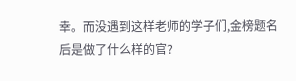幸。而没遇到这样老师的学子们,金榜题名后是做了什么样的官?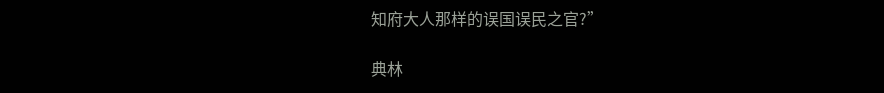知府大人那样的误国误民之官?”

典林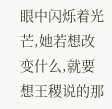眼中闪烁着光芒,她若想改变什么,就要想王稷说的那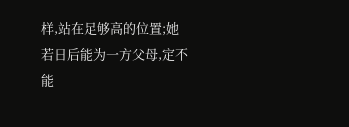样,站在足够高的位置;她若日后能为一方父母,定不能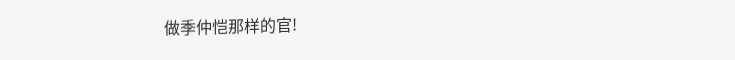做季仲恺那样的官!